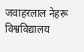जवाहरलाल नेहरू विश्वविद्यालय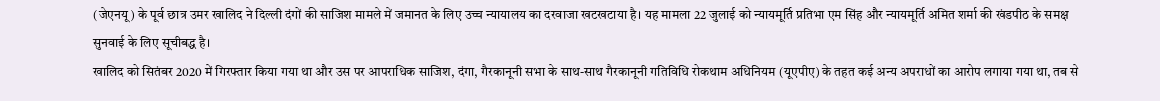(जेएनयू) के पूर्व छात्र उमर खालिद ने दिल्ली दंगों की साजिश मामले में जमानत के लिए उच्च न्यायालय का दरवाजा खटखटाया है। यह मामला 22 जुलाई को न्यायमूर्ति प्रतिभा एम सिंह और न्यायमूर्ति अमित शर्मा की खंडपीठ के समक्ष सुनवाई के लिए सूचीबद्ध है।
खालिद को सितंबर 2020 में गिरफ्तार किया गया था और उस पर आपराधिक साजिश, दंगा, गैरकानूनी सभा के साथ-साथ गैरकानूनी गतिविधि रोकथाम अधिनियम (यूएपीए) के तहत कई अन्य अपराधों का आरोप लगाया गया था, तब से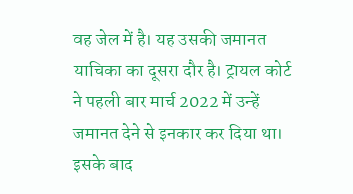वह जेल में है। यह उसकी जमानत याचिका का दूसरा दौर है। ट्रायल कोर्ट ने पहली बार मार्च 2022 में उन्हें जमानत देने से इनकार कर दिया था। इसके बाद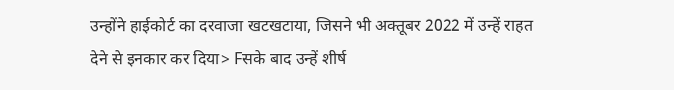उन्होंने हाईकोर्ट का दरवाजा खटखटाया, जिसने भी अक्तूबर 2022 में उन्हें राहत देने से इनकार कर दिया> Fसके बाद उन्हें शीर्ष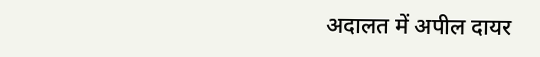अदालत में अपील दायर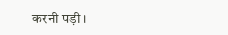करनी पड़ी।